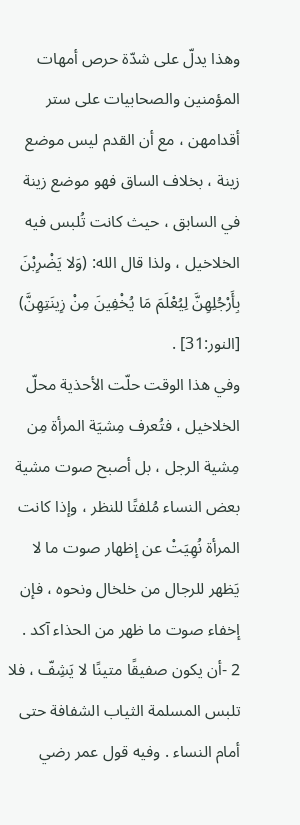وهذا يدلّ على شدّة حرص أمهات المؤمنين والصحابيات على ستر أقدامهن ، مع أن القدم ليس موضع زينة ، بخلاف الساق فهو موضع زينة في السابق ، حيث كانت تُلبس فيه الخلاخيل ، ولذا قال الله: (وَلا يَضْرِبْنَ بِأَرْجُلِهِنَّ لِيُعْلَمَ مَا يُخْفِينَ مِنْ زِينَتِهِنَّ) [النور:31] .
وفي هذا الوقت حلّت الأحذية محلّ الخلاخيل ، فتُعرف مِشيَة المرأة مِن مِشية الرجل ، بل أصبح صوت مشية بعض النساء مُلفتًا للنظر ، وإذا كانت المرأة نُهِيَتْ عن إظهار صوت ما لا يَظهر للرجال من خلخال ونحوه ، فإن إخفاء صوت ما ظهر من الحذاء آكد .
2 -أن يكون صفيقًا متينًا لا يَشِفّ ، فلا تلبس المسلمة الثياب الشفافة حتى أمام النساء . وفيه قول عمر رضي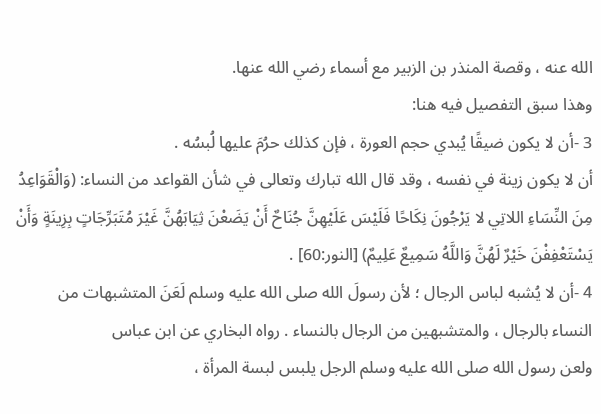الله عنه ، وقصة المنذر بن الزبير مع أسماء رضي الله عنها.
وهذا سبق التفصيل فيه هنا:
3 -أن لا يكون ضيقًا يُبدي حجم العورة ، فإن كذلك حرُمَ عليها لُبسُه .
أن لا يكون زينة في نفسه ، وقد قال الله تبارك وتعالى في شأن القواعد من النساء: (وَالْقَوَاعِدُ مِنَ النِّسَاءِ اللاتِي لا يَرْجُونَ نِكَاحًا فَلَيْسَ عَلَيْهِنَّ جُنَاحٌ أَنْ يَضَعْنَ ثِيَابَهُنَّ غَيْرَ مُتَبَرِّجَاتٍ بِزِينَةٍ وَأَنْ يَسْتَعْفِفْنَ خَيْرٌ لَهُنَّ وَاللَّهُ سَمِيعٌ عَلِيمٌ) [النور:60] .
4 -أن لا يُشبه لباس الرجال ؛ لأن رسولَ الله صلى الله عليه وسلم لَعَنَ المتشبهات من النساء بالرجال ، والمتشبهين من الرجال بالنساء . رواه البخاري عن ابن عباس
ولعن رسول الله صلى الله عليه وسلم الرجل يلبس لبسة المرأة ،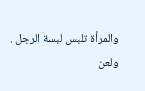والمرأة تلبس لبسة الرجل .
ولعن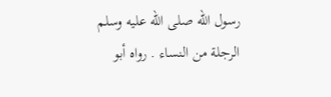رسول الله صلى الله عليه وسلم الرجلة من النساء . رواه أبو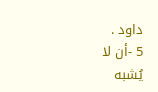داود .
5 -أن لا يُشبه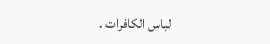لباس الكافرات .